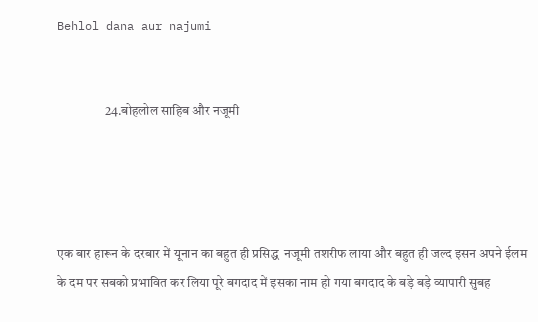Behlol dana aur najumi


                  24.बोहलोल साहिब और नजूमी




एक बार हारून के दरबार में यूनान का बहुत ही प्रसिद्ध  नजूमी तशरीफ लाया और बहुत ही जल्द इसन अपने ईलम के दम पर सबको प्रभावित कर लिया पूरे बगदाद में इसका नाम हो गया बगदाद के बड़े बड़े व्यापारी सुबह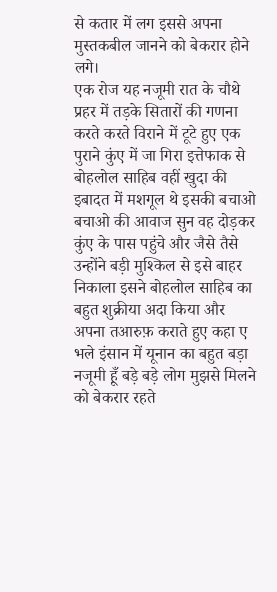से कतार में लग इससे अपना मुस्तकबील जानने को बेकरार होने लगे।
एक रोज यह नजूमी रात के चौथे प्रहर में तड़के सितारों की गणना करते करते विराने में टूटे हुए एक पुराने कुंए में जा गिरा इत्तेफाक से बोहलोल साहिब वहीं खुदा की इबादत में मशगूल थे इसकी बचाओ बचाओ की आवाज सुन वह दोड़कर कुंए के पास पहुंचे और जैसे तैसे उन्होंने बड़ी मुश्किल से इसे बाहर निकाला इसने बोहलोल साहिब का बहुत शुक्रीया अदा किया और अपना तआरुफ़ कराते हुए कहा ए भले इंसान में यूनान का बहुत बड़ा नजूमी हूँ बड़े बड़े लोग मुझसे मिलने को बेकरार रहते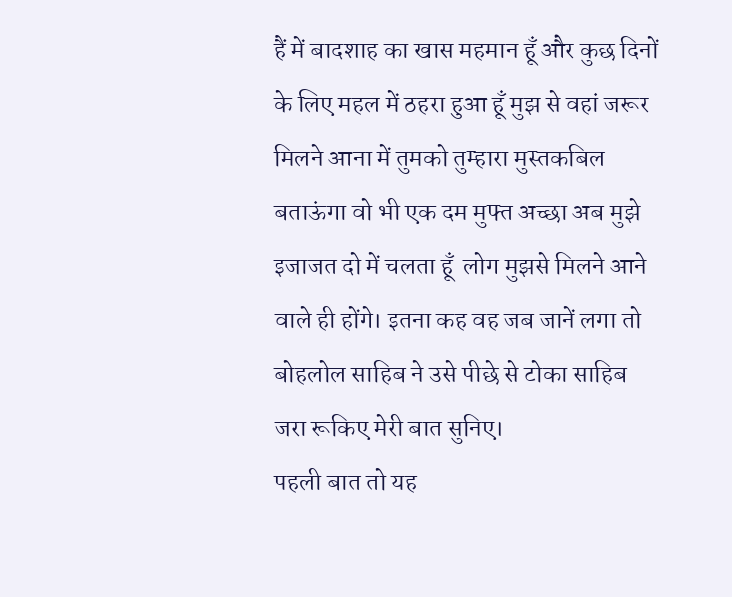हैं में बादशाह का खास महमान हूँ और कुछ दिनों के लिए महल में ठहरा हुआ हूँ मुझ से वहां जरूर मिलने आना में तुमको तुम्हारा मुस्तकबिल बताऊंगा वो भी एक दम मुफ्त अच्छा अब मुझे इजाजत दो में चलता हूँ  लोग मुझसे मिलने आने वाले ही होंगे। इतना कह वह जब जानें लगा तो बोहलोल साहिब ने उसे पीछे से टोका साहिब जरा रूकिए मेरी बात सुनिए।
पहली बात तो यह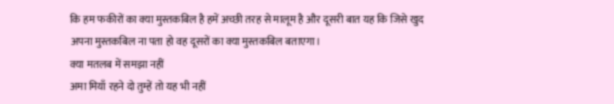कि हम फकीरों का क्या मुस्तकबिल है हमें अच्छी तरह से मालूम है और दूसरी बात यह कि जिसे खुद अपना मुस्तकबिल ना पता हो वह दूसरों का क्या मुस्तकबिल बताएगा।
क्या मतलब में समझा नहीं
अमा मियाँ रहने दो तुम्हें तो यह भी नहीं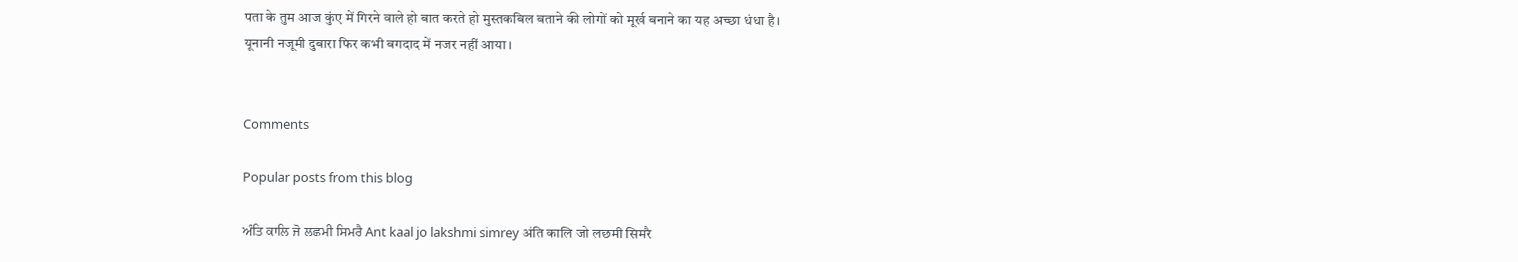पता के तुम आज कुंए में गिरने वाले हो बात करते हो मुस्तकबिल बताने की लोगों को मूर्ख बनाने का यह अच्छा धंधा है।
यूनानी नजूमी दुबारा फिर कभी बगदाद में नजर नहीं आया।


Comments

Popular posts from this blog

ਅੰਤਿ ਕਾਲਿ ਜੋ ਲਛਮੀ ਸਿਮਰੈ Ant kaal jo lakshmi simrey अंति कालि जो लछमी सिमरै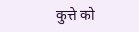कुत्ते को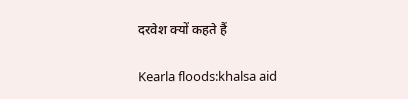दरवेश क्यों कहते हैं

Kearla floods:khalsa aid